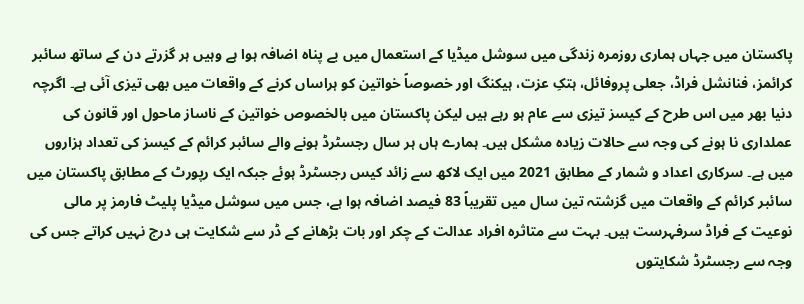پاکستان میں جہاں ہماری روزمرہ زندگی میں سوشل میڈیا کے استعمال میں بے پناہ اضافہ ہوا ہے وہیں ہر گزرتے دن کے ساتھ سائبر کرائمز، فنانشل فراڈ، جعلی پروفائل، ہتکِ عزت، ہیکنگ اور خصوصاً خواتین کو ہراساں کرنے کے واقعات میں بھی تیزی آئی ہے۔ اگرچہ دنیا بھر میں اس طرح کے کیسز تیزی سے عام ہو رہے ہیں لیکن پاکستان میں بالخصوص خواتین کے ناساز ماحول اور قانون کی عملداری نا ہونے کی وجہ سے حالات زیادہ مشکل ہیں۔ ہمارے ہاں ہر سال رجسٹرڈ ہونے والے سائبر کرائم کے کیسز کی تعداد ہزاروں میں ہے۔ سرکاری اعداد و شمار کے مطابق 2021 میں ایک لاکھ سے زائد کیس رجسٹرڈ ہوئے جبکہ ایک رپورٹ کے مطابق پاکستان میں سائبر کرائم کے واقعات میں گزشتہ تین سال میں تقریباً 83 فیصد اضافہ ہوا ہے، جس میں سوشل میڈیا پلیٹ فارمز پر مالی نوعیت کے فراڈ سرفہرست ہیں۔ بہت سے متاثرہ افراد عدالت کے چکر اور بات بڑھانے کے ڈر سے شکایت ہی درج نہیں کراتے جس کی وجہ سے رجسٹرڈ شکایتوں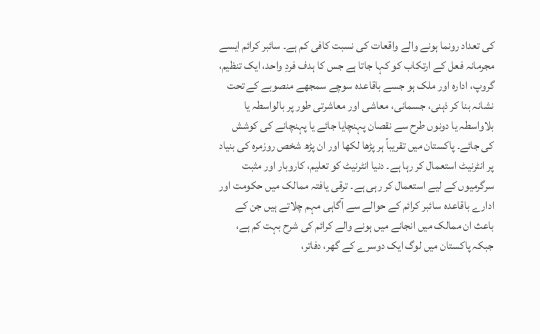کی تعداد رونما ہونے والے واقعات کی نسبت کافی کم ہے۔ سائبر کرائم ایسے مجرمانہ فعل کے ارتکاب کو کہا جاتا ہے جس کا ہدف فردِ واحد، ایک تنظیم، گروپ، ادارہ اور ملک ہو جسے باقاعدہ سوچے سمجھے منصوبے کے تحت نشانہ بنا کر ذہنی، جسمانی، معاشی اور معاشرتی طور پر بالواسطہ یا بلاواسطہ یا دونوں طرح سے نقصان پہنچایا جائے یا پہنچانے کی کوشش کی جائے۔ پاکستان میں تقریباً ہر پڑھا لکھا اور ان پڑھ شخص روزمرہ کی بنیاد پر انٹرنیٹ استعمال کر رہا ہے۔ دنیا انٹرنیٹ کو تعلیم، کاروبار اور مثبت سرگرمیوں کے لیے استعمال کر رہی ہے۔ ترقی یافتہ ممالک میں حکومت اور ادارے باقاعدہ سائبر کرائم کے حوالے سے آگاہی مہم چلاتے ہیں جن کے باعث ان ممالک میں انجانے میں ہونے والے کرائم کی شرح بہت کم ہے، جبکہ پاکستان میں لوگ ایک دوسرے کے گھر، دفاتر،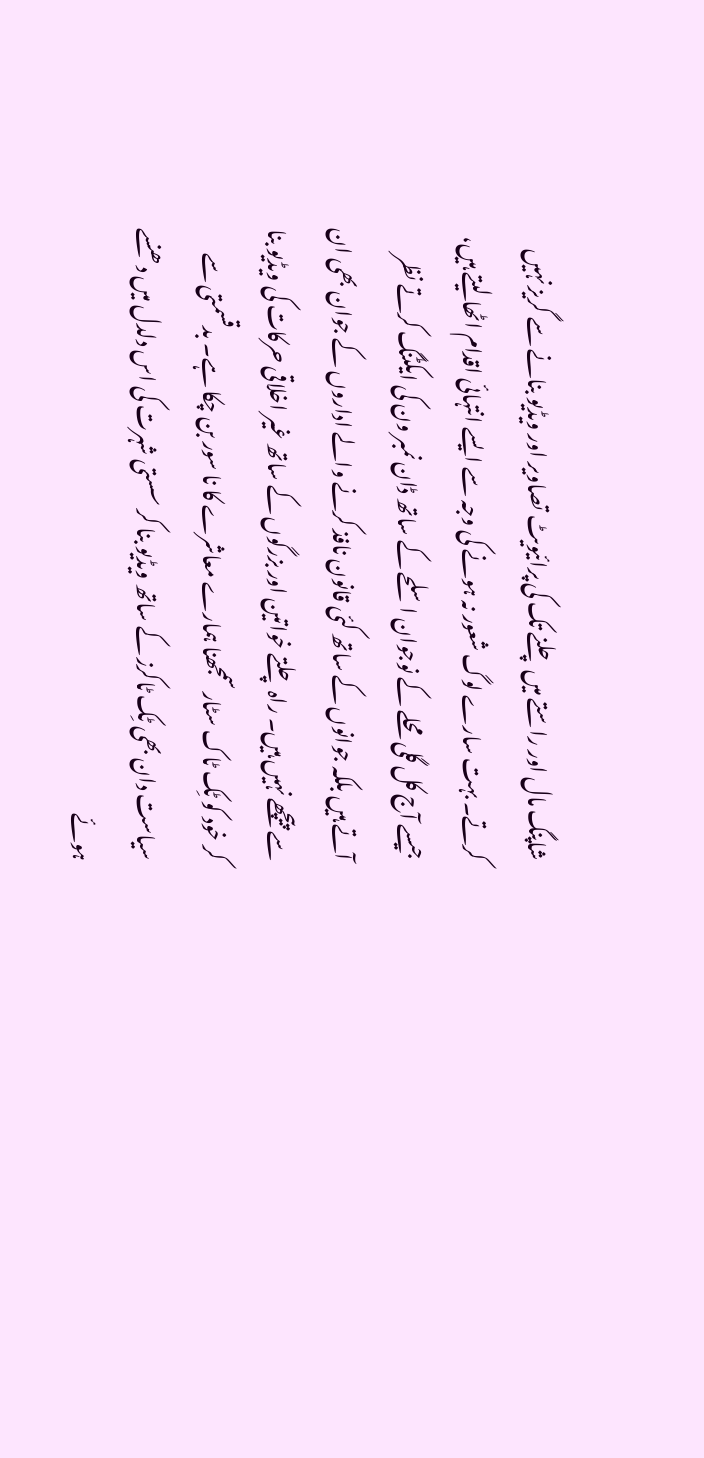شاپنگ مال اور راستے میں چلنے تک کی پرائیویٹ تصاویر اور ویڈیو بنانے سے گریز نہیں کرتے۔ بہت سارے لوگ شعور نہ ہونے کی وجہ سے ایسے انتہائی اقدام اٹھا لیتے ہیں، جیسے آج کل گلی محلے کے نوجوان اسلحے کے ساتھ ڈان نمبر ون کی ایکٹنگ کرتے نظر آتے ہیں بلکہ جوانوں کے ساتھ کئی قانون نافذ کرنے والے اداروں کے جوان بھی ان سے پیچھے نہیں ہیں۔ راہ چلتے خواتین اور بزرگوں کے ساتھ غیر اخلاقی حرکات کی ویڈیو بنا کر خود کو ٹِک ٹاک سٹار سمجھنا ہمارے معاشرے کا نا سور بن چکا ہے۔ بدقسمتی سے سیاست دان بھی ٹِک ٹاکرز کے ساتھ ویڈیو بنا کر سستی شہرت کی اس دلدل میں دھنسے ہوئے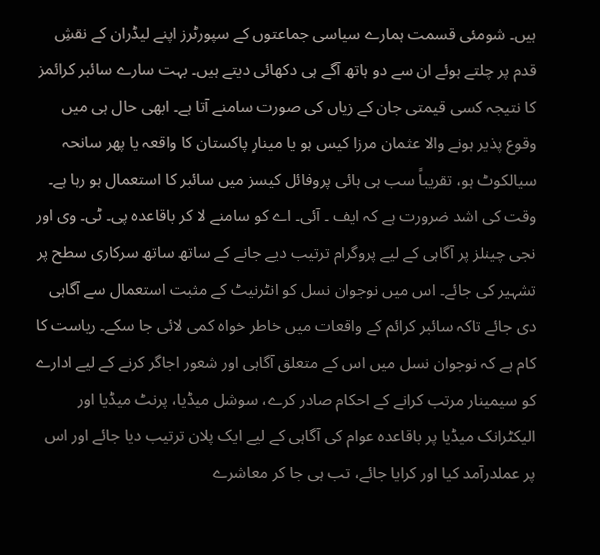ہیں۔ شومئی قسمت ہمارے سیاسی جماعتوں کے سپورٹرز اپنے لیڈران کے نقشِ قدم پر چلتے ہوئے ان سے دو ہاتھ آگے ہی دکھائی دیتے ہیں۔ بہت سارے سائبر کرائمز کا نتیجہ کسی قیمتی جان کے زیاں کی صورت سامنے آتا ہے۔ ابھی حال ہی میں وقوع پذیر ہونے والا عثمان مرزا کیس ہو یا مینارِ پاکستان کا واقعہ یا پھر سانحہ سیالکوٹ ہو، تقریباً سب ہی ہائی پروفائل کیسز میں سائبر کا استعمال ہو رہا ہے۔ وقت کی اشد ضرورت ہے کہ ایف ۔ آئی۔ اے کو سامنے لا کر باقاعدہ پی۔ ٹی۔ وی اور نجی چینلز پر آگاہی کے لیے پروگرام ترتیب دیے جانے کے ساتھ ساتھ سرکاری سطح پر تشہیر کی جائے۔ اس میں نوجوان نسل کو انٹرنیٹ کے مثبت استعمال سے آگاہی دی جائے تاکہ سائبر کرائم کے واقعات میں خاطر خواہ کمی لائی جا سکے۔ ریاست کا کام ہے کہ نوجوان نسل میں اس کے متعلق آگاہی اور شعور اجاگر کرنے کے لیے ادارے کو سیمینار مرتب کرانے کے احکام صادر کرے، سوشل میڈیا، پرنٹ میڈیا اور الیکٹرانک میڈیا پر باقاعدہ عوام کی آگاہی کے لیے ایک پلان ترتیب دیا جائے اور اس پر عملدرآمد کیا اور کرایا جائے، تب ہی جا کر معاشرے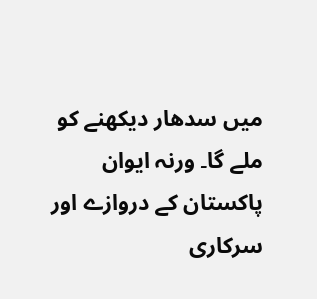میں سدھار دیکھنے کو ملے گا۔ ورنہ ایوان پاکستان کے دروازے اور سرکاری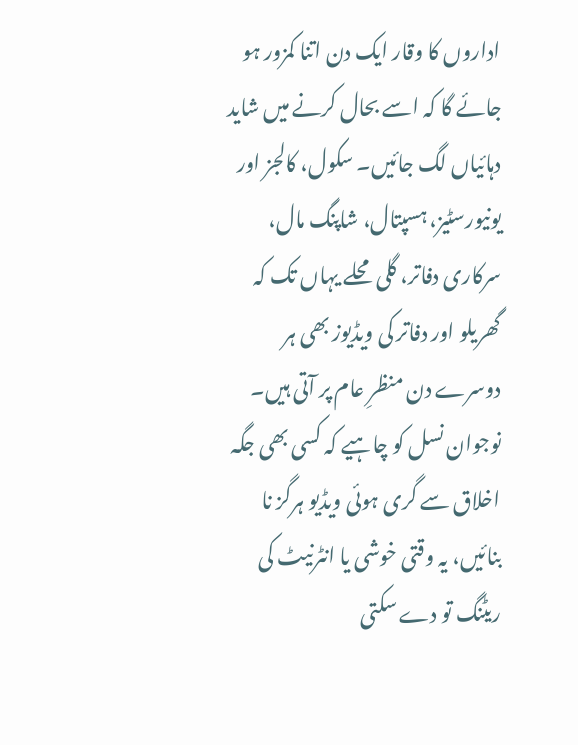اداروں کا وقار ایک دن اتنا کمزور ہو جائے گا کہ اسے بحال کرنے میں شاید دہائیاں لگ جائیں۔ سکول، کالجز اور یونیورسٹیز، ہسپتال، شاپنگ مال، سرکاری دفاتر، گلی محلے یہاں تک کہ گھریلو اور دفاتر کی ویڈیوز بھی ہر دوسرے دن منظرِ عام پر آتی ہیں۔ نوجوان نسل کو چاہیے کہ کسی بھی جگہ اخلاق سے گری ہوئی ویڈیو ہرگز نا بنائیں، یہ وقتی خوشی یا انٹرنیٹ کی ریٹنگ تو دے سکتی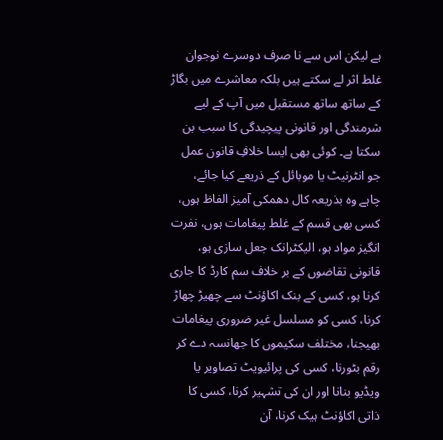ہے لیکن اس سے نا صرف دوسرے نوجوان غلط اثر لے سکتے ہیں بلکہ معاشرے میں بگاڑ کے ساتھ ساتھ مستقبل میں آپ کے لیے شرمندگی اور قانونی پیچیدگی کا سبب بن سکتا ہے۔ کوئی بھی ایسا خلافِ قانون عمل جو انٹرنیٹ یا موبائل کے ذریعے کیا جائے، چاہے وہ بذریعہ کال دھمکی آمیز الفاظ ہوں، کسی بھی قسم کے غلط پیغامات ہوں، نفرت انگیز مواد ہو، الیکٹرانک جعل سازی ہو، قانونی تقاضوں کے بر خلاف سم کارڈ کا جاری کرنا ہو، کسی کے بنک اکاؤنٹ سے چھیڑ چھاڑ کرنا، کسی کو مسلسل غیر ضروری پیغامات بھیجنا، مختلف سکیموں کا جھانسہ دے کر رقم بٹورنا، کسی کی پرائیویٹ تصاویر یا ویڈیو بنانا اور ان کی تشہیر کرنا، کسی کا ذاتی اکاؤنٹ ہیک کرنا، آن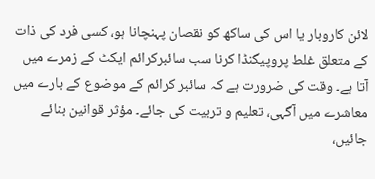لائن کاروبار یا اس کی ساکھ کو نقصان پہنچانا ہو، کسی فرد کی ذات کے متعلق غلط پروپیگنڈا کرنا سب سائبرکرائم ایکٹ کے زمرے میں آتا ہے۔ وقت کی ضرورت ہے کہ سائبر کرائم کے موضوع کے بارے میں معاشرے میں آگہی، تعلیم و تربیت کی جائے۔ مؤثر قوانین بنائے جائیں،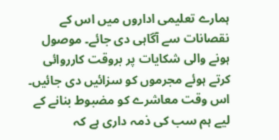ہمارے تعلیمی اداروں میں اس کے نقصانات سے آگاہی دی جائے۔ موصول ہونے والی شکایات پر بروقت کارروائی کرتے ہوئے مجرموں کو سزائیں دی جائیں۔ اس وقت معاشرے کو مضبوط بنانے کے لیے ہم سب کی ذمہ داری ہے کہ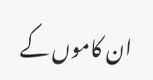ان کاموں کے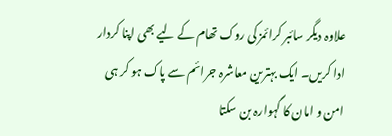علاوہ دیگر سائبر کرائمز کی روک تھام کے لیے بھی اپنا کردار ادا کریں۔ ایک بہترین معاشرہ جرائم سے پاک ہو کر ہی امن و امان کا گہوارہ بن سکتا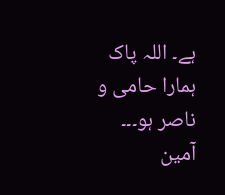ہے۔ اللہ پاک ہمارا حامی و ناصر ہو۔۔۔ آمین